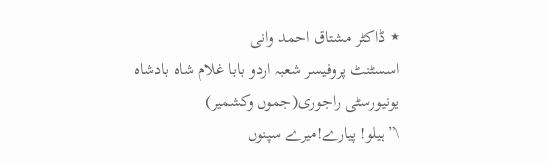٭ ڈاکٹر مشتاق احمد وانی
اسسٹنٹ پروفیسر شعبہ اردو بابا غلام شاہ بادشاہ یونیورسٹی راجوری(جموں وکشمیر)
\”ہیلو! پیارے!میرے سپنوں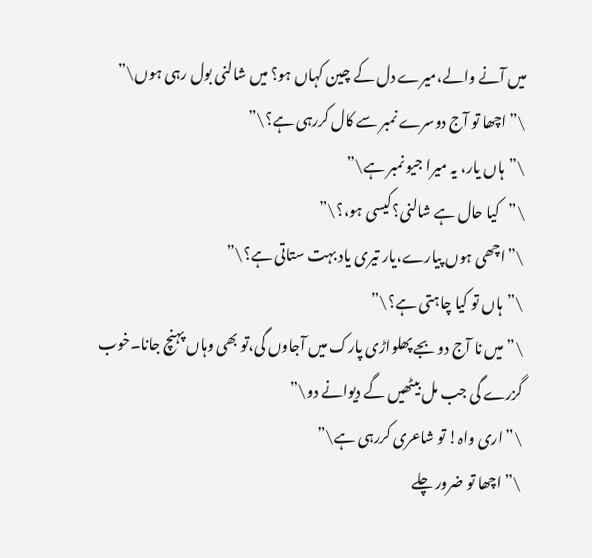میں آنے والے،میرے دل کے چین کہاں ہو؟ میں شالنی بول رہی ہوں\”
\”اچھا تو آج دوسرے نمبر سے کال کررہی ہے؟\”
\”ہاں یار، یہ میرا جیو نمبر ہے\”
\”کیا حال ہے شالنی؟کیسی ہو،؟\”
\”اچھی ہوں پیارے،یار تیری یاد بہت ستاتی ہے؟\”
\”ہاں تو کیا چاہتی ہے؟\”
\”میں نا آج دو بجے پھلواڑی پارک میں آجاوں گی،تو بھی وہاں پہنچ جانا۔خوب گزرے گی جب مل بیٹھیں گے دیوانے دو\”
\”اری واہ! تو شاعری کررہی ہے\”
\”اچھا تو ضرور چلے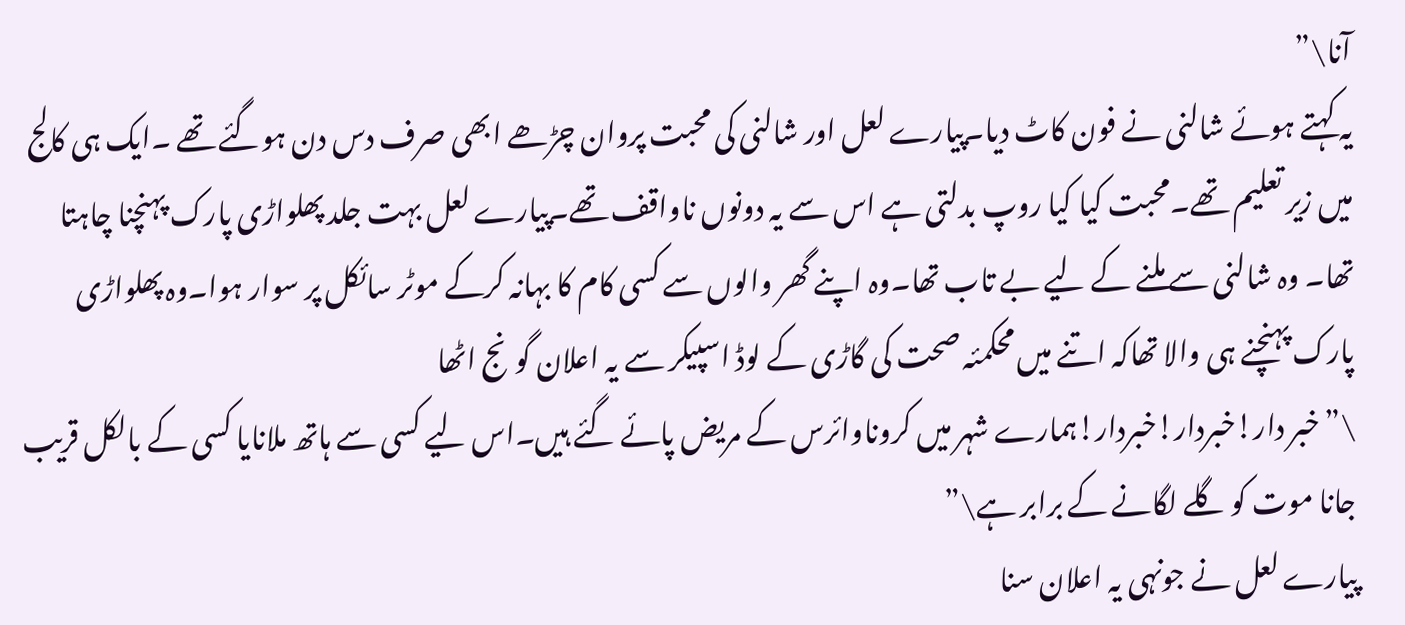آنا\”
یہ کہتے ہوئے شالنی نے فون کاٹ دیا۔پیارے لعل اور شالنی کی محبت پروان چڑھے ابھی صرف دس دن ہوگئے تھے ۔ایک ہی کالج میں زیر تعلیم تھے۔محبت کیا کیا روپ بدلتی ہے اس سے یہ دونوں ناواقف تھے۔پیارے لعل بہت جلد پھلواڑی پارک پہنچنا چاہتا تھا۔ وہ شالنی سے ملنے کے لیے بے تاب تھا۔وہ اپنے گھر والوں سے کسی کام کا بہانہ کرکے موٹر سائکل پر سوار ہوا۔وہ پھلواڑی پارک پہنچنے ہی والا تھاکہ اتنے میں محکمئہ صحت کی گاڑی کے لوڈ اسپیکر سے یہ اعلان گونج اٹھا
\”خبر دار!خبردار!خبردار!ہمارے شہر میں کروناوائرس کے مریض پائے گئے ہیں۔اس لیے کسی سے ہاتھ ملانایا کسی کے بالکل قریب جانا موت کو گلے لگانے کے برابر ہے\”
پیارے لعل نے جونہی یہ اعلان سنا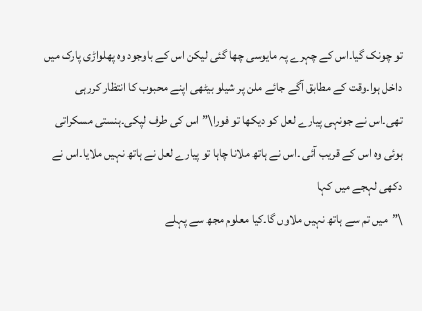تو چونک گیا۔اس کے چہرے پہ مایوسی چھا گئی لیکن اس کے باوجود وہ پھلواڑی پارک میں داخل ہوا۔وقت کے مطابق آگے جائے ملن پر شیلو بیٹھی اپنے محبوب کا انتظار کررہی تھی۔اس نے جونہی پیارے لعل کو دیکھا تو فورا\”اس کی طرف لپکی۔ہنستی مسکراتی ہوئی وہ اس کے قریب آئی ۔اس نے ہاتھ ملانا چاہا تو پیارے لعل نے ہاتھ نہیں ملایا۔اس نے دکھی لہجے میں کہا
\”میں تم سے ہاتھ نہیں ملاوں گا۔کیا معلوم مجھ سے پہلے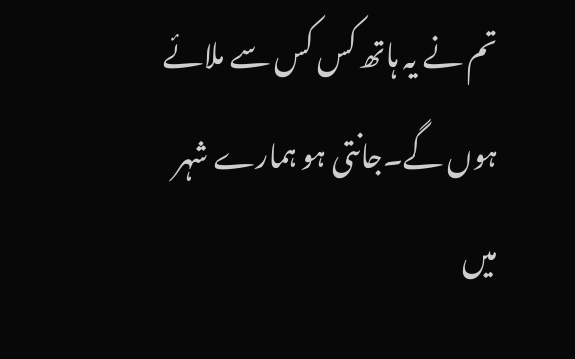تم نے یہ ہاتھ کس کس سے ملائے ہوں گے۔جانتی ہو ہمارے شہر میں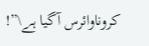کروناوائرس آگیا ہے\”!